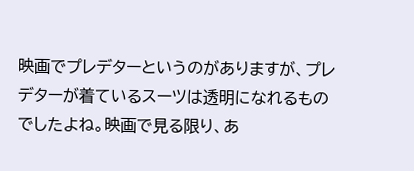映画でプレデターというのがありますが、プレデターが着ているスーツは透明になれるものでしたよね。映画で見る限り、あ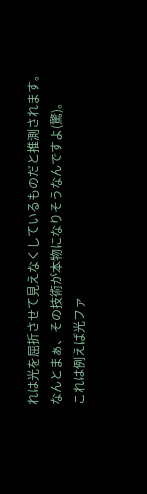れは光を屈折させて見えなくしているものだと推測されます。
なんとまぁ、その技術が本物になりそうなんですよ(驚)。
これは例えば光ファ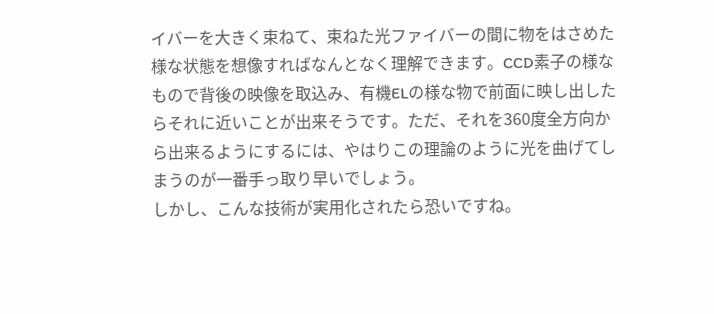イバーを大きく束ねて、束ねた光ファイバーの間に物をはさめた様な状態を想像すればなんとなく理解できます。CCD素子の様なもので背後の映像を取込み、有機ELの様な物で前面に映し出したらそれに近いことが出来そうです。ただ、それを360度全方向から出来るようにするには、やはりこの理論のように光を曲げてしまうのが一番手っ取り早いでしょう。
しかし、こんな技術が実用化されたら恐いですね。